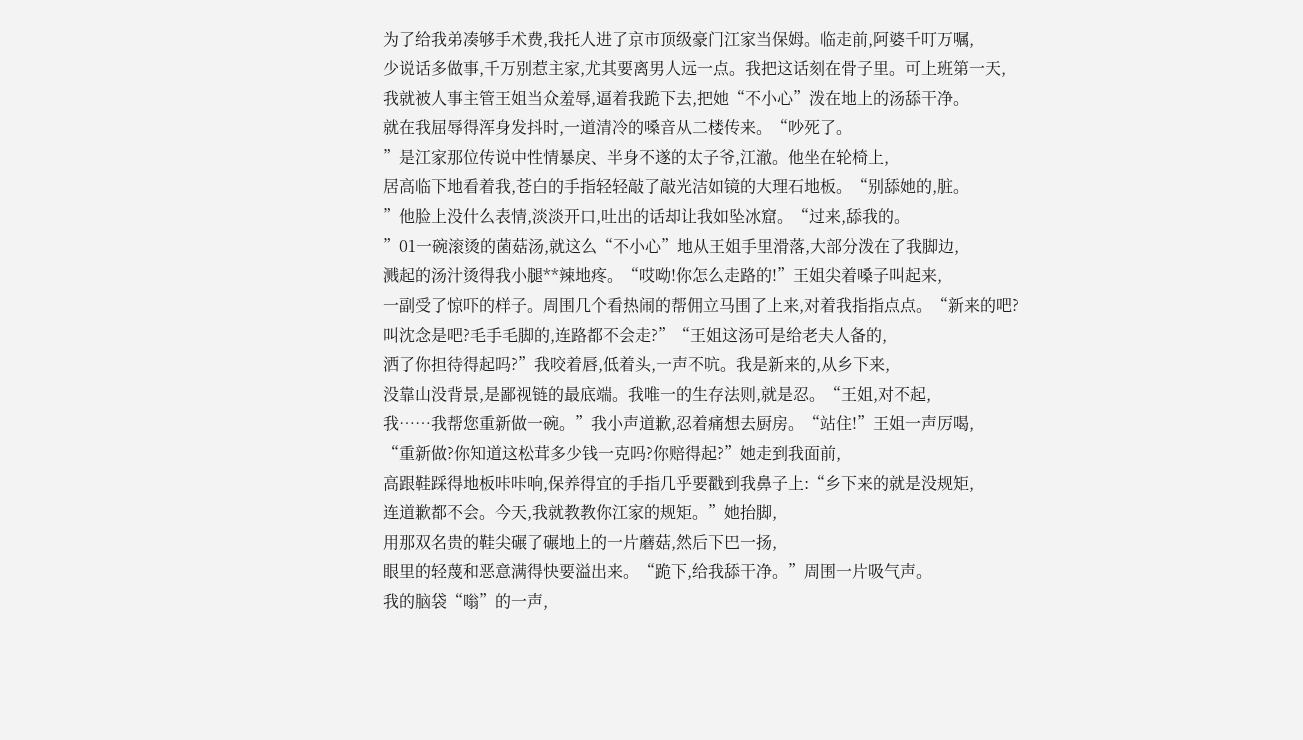为了给我弟凑够手术费,我托人进了京市顶级豪门江家当保姆。临走前,阿婆千叮万嘱,
少说话多做事,千万别惹主家,尤其要离男人远一点。我把这话刻在骨子里。可上班第一天,
我就被人事主管王姐当众羞辱,逼着我跪下去,把她“不小心”泼在地上的汤舔干净。
就在我屈辱得浑身发抖时,一道清冷的嗓音从二楼传来。“吵死了。
”是江家那位传说中性情暴戾、半身不遂的太子爷,江澈。他坐在轮椅上,
居高临下地看着我,苍白的手指轻轻敲了敲光洁如镜的大理石地板。“别舔她的,脏。
”他脸上没什么表情,淡淡开口,吐出的话却让我如坠冰窟。“过来,舔我的。
”01一碗滚烫的菌菇汤,就这么“不小心”地从王姐手里滑落,大部分泼在了我脚边,
溅起的汤汁烫得我小腿**辣地疼。“哎呦!你怎么走路的!”王姐尖着嗓子叫起来,
一副受了惊吓的样子。周围几个看热闹的帮佣立马围了上来,对着我指指点点。“新来的吧?
叫沈念是吧?毛手毛脚的,连路都不会走?”“王姐这汤可是给老夫人备的,
洒了你担待得起吗?”我咬着唇,低着头,一声不吭。我是新来的,从乡下来,
没靠山没背景,是鄙视链的最底端。我唯一的生存法则,就是忍。“王姐,对不起,
我……我帮您重新做一碗。”我小声道歉,忍着痛想去厨房。“站住!”王姐一声厉喝,
“重新做?你知道这松茸多少钱一克吗?你赔得起?”她走到我面前,
高跟鞋踩得地板咔咔响,保养得宜的手指几乎要戳到我鼻子上:“乡下来的就是没规矩,
连道歉都不会。今天,我就教教你江家的规矩。”她抬脚,
用那双名贵的鞋尖碾了碾地上的一片蘑菇,然后下巴一扬,
眼里的轻蔑和恶意满得快要溢出来。“跪下,给我舔干净。”周围一片吸气声。
我的脑袋“嗡”的一声,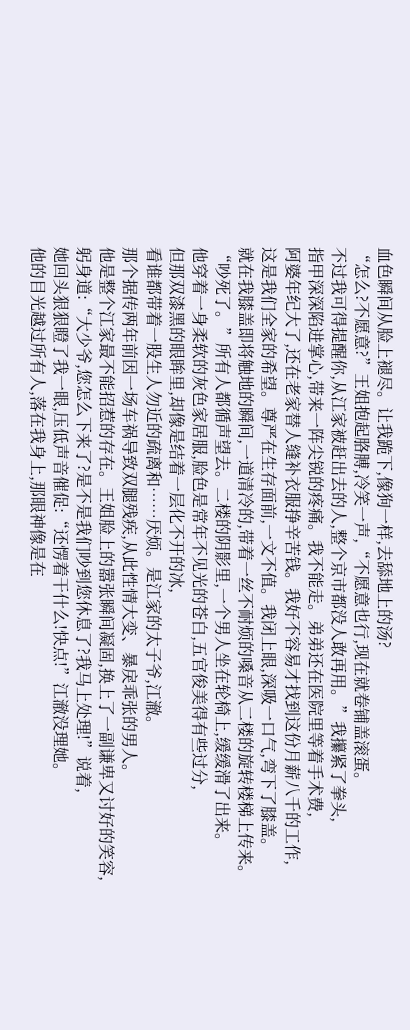血色瞬间从脸上褪尽。让我跪下,像狗一样,去舔地上的汤?
“怎么?不愿意?”王姐抱起胳膊,冷笑一声,“不愿意也行,现在就卷铺盖滚蛋。
不过我可得提醒你,从江家被赶出去的人,整个京市都没人敢再用。”我攥紧了拳头,
指甲深深陷进掌心,带来一阵尖锐的疼痛。我不能走。弟弟还在医院里等着手术费,
阿婆年纪大了,还在老家替人缝补衣服挣辛苦钱。我好不容易才找到这份月薪八千的工作,
这是我们全家的希望。尊严在生存面前,一文不值。我闭上眼,深吸一口气,弯下了膝盖。
就在我膝盖即将触地的瞬间,一道清冷的,带着一丝不耐烦的嗓音从二楼的旋转楼梯上传来。
“吵死了。”所有人都循声望去。二楼的阴影里,一个男人坐在轮椅上,缓缓滑了出来。
他穿着一身柔软的灰色家居服,脸色是常年不见光的苍白,五官俊美得有些过分,
但那双漆黑的眼眸里,却像是结着一层化不开的冰,
看谁都带着一股生人勿近的疏离和……厌烦。是江家的太子爷,江澈。
那个据传两年前因一场车祸导致双腿残疾,从此性情大变、暴戾乖张的男人。
他是整个江家最不能招惹的存在。王姐脸上的嚣张瞬间凝固,换上了一副谦卑又讨好的笑容,
躬身道:“大少爷,您怎么下来了?是不是我们吵到您休息了?我马上处理!”说着,
她回头狠狠瞪了我一眼,压低声音催促:“还愣着干什么!快点!”江澈没理她。
他的目光越过所有人,落在我身上,那眼神像是在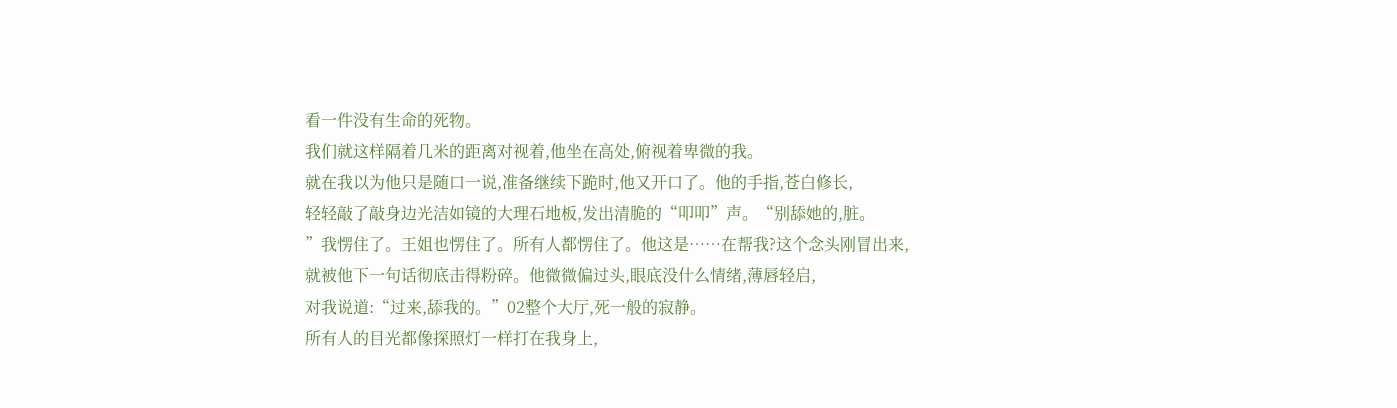看一件没有生命的死物。
我们就这样隔着几米的距离对视着,他坐在高处,俯视着卑微的我。
就在我以为他只是随口一说,准备继续下跪时,他又开口了。他的手指,苍白修长,
轻轻敲了敲身边光洁如镜的大理石地板,发出清脆的“叩叩”声。“别舔她的,脏。
”我愣住了。王姐也愣住了。所有人都愣住了。他这是……在帮我?这个念头刚冒出来,
就被他下一句话彻底击得粉碎。他微微偏过头,眼底没什么情绪,薄唇轻启,
对我说道:“过来,舔我的。”02整个大厅,死一般的寂静。
所有人的目光都像探照灯一样打在我身上,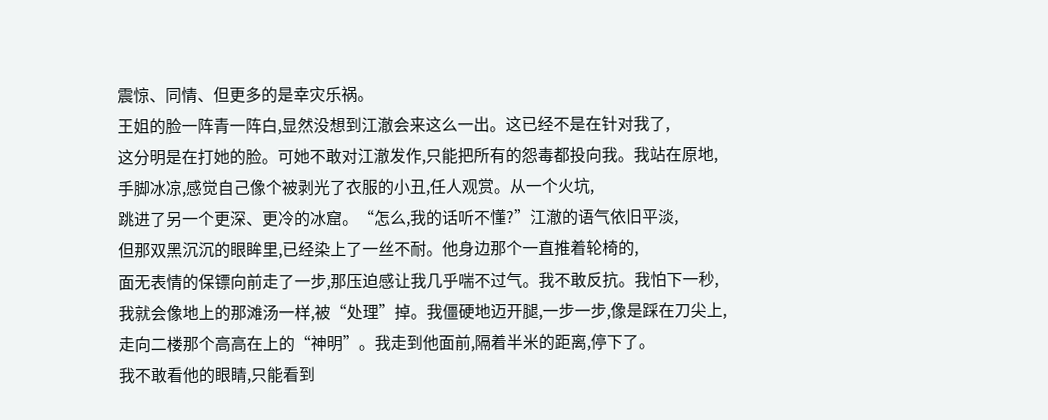震惊、同情、但更多的是幸灾乐祸。
王姐的脸一阵青一阵白,显然没想到江澈会来这么一出。这已经不是在针对我了,
这分明是在打她的脸。可她不敢对江澈发作,只能把所有的怨毒都投向我。我站在原地,
手脚冰凉,感觉自己像个被剥光了衣服的小丑,任人观赏。从一个火坑,
跳进了另一个更深、更冷的冰窟。“怎么,我的话听不懂?”江澈的语气依旧平淡,
但那双黑沉沉的眼眸里,已经染上了一丝不耐。他身边那个一直推着轮椅的,
面无表情的保镖向前走了一步,那压迫感让我几乎喘不过气。我不敢反抗。我怕下一秒,
我就会像地上的那滩汤一样,被“处理”掉。我僵硬地迈开腿,一步一步,像是踩在刀尖上,
走向二楼那个高高在上的“神明”。我走到他面前,隔着半米的距离,停下了。
我不敢看他的眼睛,只能看到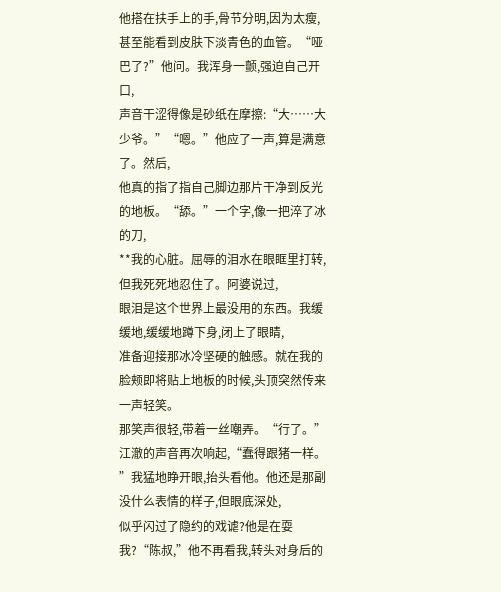他搭在扶手上的手,骨节分明,因为太瘦,
甚至能看到皮肤下淡青色的血管。“哑巴了?”他问。我浑身一颤,强迫自己开口,
声音干涩得像是砂纸在摩擦:“大……大少爷。”“嗯。”他应了一声,算是满意了。然后,
他真的指了指自己脚边那片干净到反光的地板。“舔。”一个字,像一把淬了冰的刀,
**我的心脏。屈辱的泪水在眼眶里打转,但我死死地忍住了。阿婆说过,
眼泪是这个世界上最没用的东西。我缓缓地,缓缓地蹲下身,闭上了眼睛,
准备迎接那冰冷坚硬的触感。就在我的脸颊即将贴上地板的时候,头顶突然传来一声轻笑。
那笑声很轻,带着一丝嘲弄。“行了。”江澈的声音再次响起,“蠢得跟猪一样。
”我猛地睁开眼,抬头看他。他还是那副没什么表情的样子,但眼底深处,
似乎闪过了隐约的戏谑?他是在耍我?“陈叔,”他不再看我,转头对身后的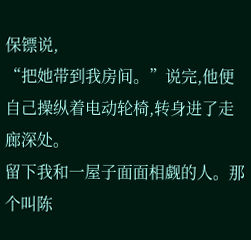保镖说,
“把她带到我房间。”说完,他便自己操纵着电动轮椅,转身进了走廊深处。
留下我和一屋子面面相觑的人。那个叫陈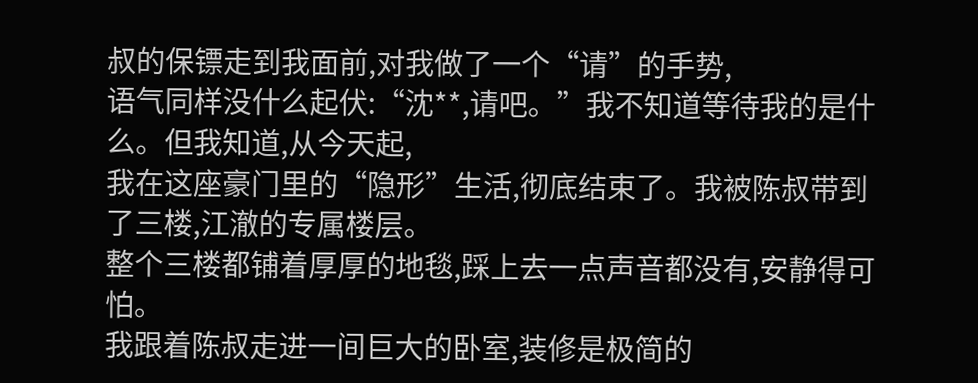叔的保镖走到我面前,对我做了一个“请”的手势,
语气同样没什么起伏:“沈**,请吧。”我不知道等待我的是什么。但我知道,从今天起,
我在这座豪门里的“隐形”生活,彻底结束了。我被陈叔带到了三楼,江澈的专属楼层。
整个三楼都铺着厚厚的地毯,踩上去一点声音都没有,安静得可怕。
我跟着陈叔走进一间巨大的卧室,装修是极简的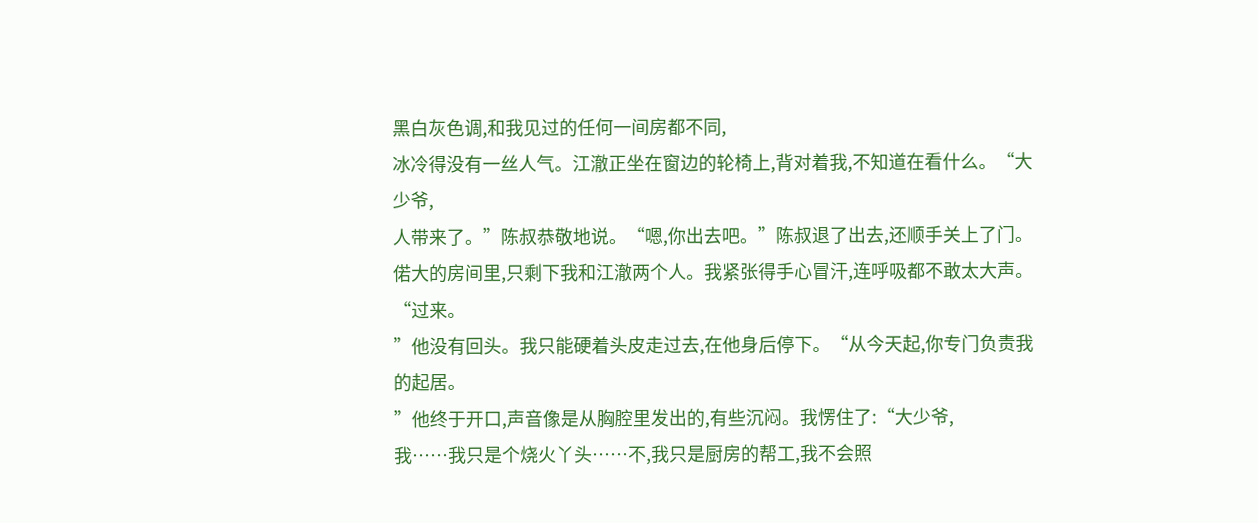黑白灰色调,和我见过的任何一间房都不同,
冰冷得没有一丝人气。江澈正坐在窗边的轮椅上,背对着我,不知道在看什么。“大少爷,
人带来了。”陈叔恭敬地说。“嗯,你出去吧。”陈叔退了出去,还顺手关上了门。
偌大的房间里,只剩下我和江澈两个人。我紧张得手心冒汗,连呼吸都不敢太大声。“过来。
”他没有回头。我只能硬着头皮走过去,在他身后停下。“从今天起,你专门负责我的起居。
”他终于开口,声音像是从胸腔里发出的,有些沉闷。我愣住了:“大少爷,
我……我只是个烧火丫头……不,我只是厨房的帮工,我不会照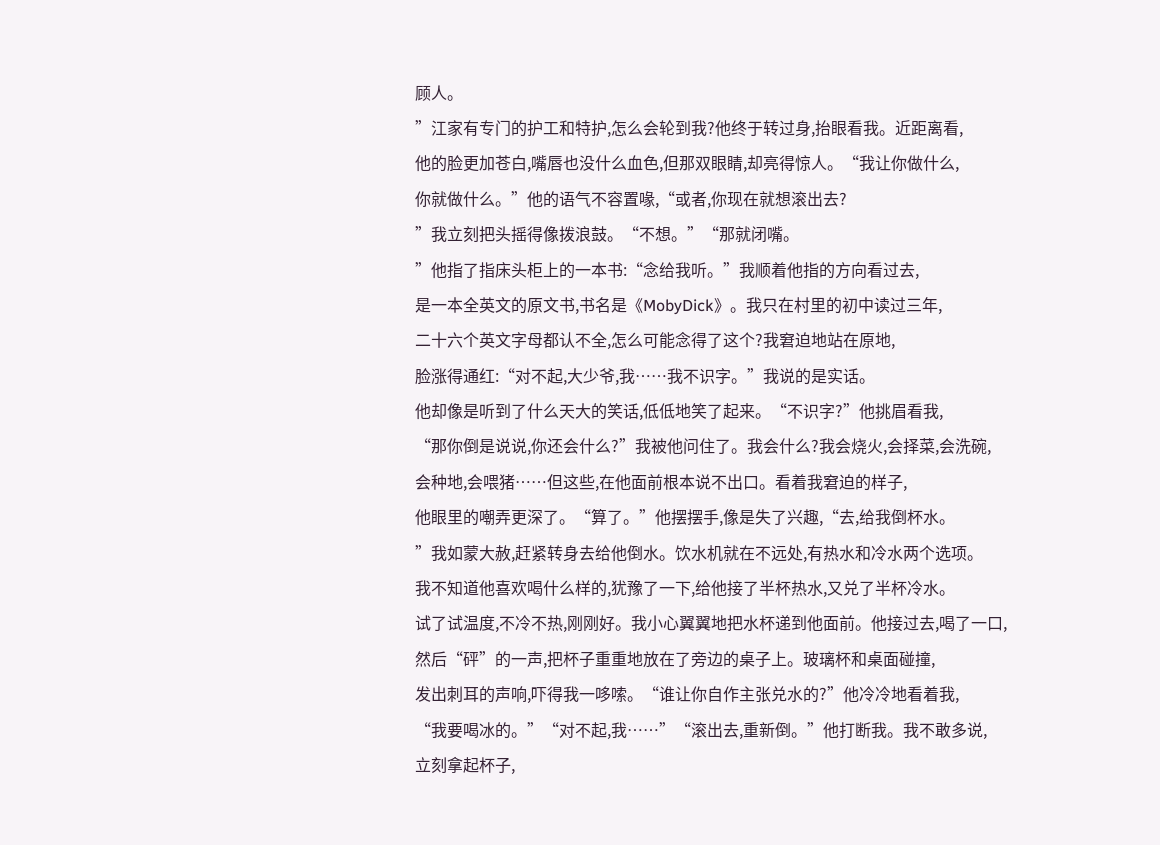顾人。
”江家有专门的护工和特护,怎么会轮到我?他终于转过身,抬眼看我。近距离看,
他的脸更加苍白,嘴唇也没什么血色,但那双眼睛,却亮得惊人。“我让你做什么,
你就做什么。”他的语气不容置喙,“或者,你现在就想滚出去?
”我立刻把头摇得像拨浪鼓。“不想。”“那就闭嘴。
”他指了指床头柜上的一本书:“念给我听。”我顺着他指的方向看过去,
是一本全英文的原文书,书名是《MobyDick》。我只在村里的初中读过三年,
二十六个英文字母都认不全,怎么可能念得了这个?我窘迫地站在原地,
脸涨得通红:“对不起,大少爷,我……我不识字。”我说的是实话。
他却像是听到了什么天大的笑话,低低地笑了起来。“不识字?”他挑眉看我,
“那你倒是说说,你还会什么?”我被他问住了。我会什么?我会烧火,会择菜,会洗碗,
会种地,会喂猪……但这些,在他面前根本说不出口。看着我窘迫的样子,
他眼里的嘲弄更深了。“算了。”他摆摆手,像是失了兴趣,“去,给我倒杯水。
”我如蒙大赦,赶紧转身去给他倒水。饮水机就在不远处,有热水和冷水两个选项。
我不知道他喜欢喝什么样的,犹豫了一下,给他接了半杯热水,又兑了半杯冷水。
试了试温度,不冷不热,刚刚好。我小心翼翼地把水杯递到他面前。他接过去,喝了一口,
然后“砰”的一声,把杯子重重地放在了旁边的桌子上。玻璃杯和桌面碰撞,
发出刺耳的声响,吓得我一哆嗦。“谁让你自作主张兑水的?”他冷冷地看着我,
“我要喝冰的。”“对不起,我……”“滚出去,重新倒。”他打断我。我不敢多说,
立刻拿起杯子,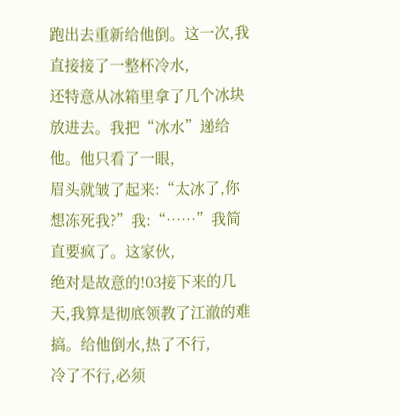跑出去重新给他倒。这一次,我直接接了一整杯冷水,
还特意从冰箱里拿了几个冰块放进去。我把“冰水”递给他。他只看了一眼,
眉头就皱了起来:“太冰了,你想冻死我?”我:“……”我简直要疯了。这家伙,
绝对是故意的!03接下来的几天,我算是彻底领教了江澈的难搞。给他倒水,热了不行,
冷了不行,必须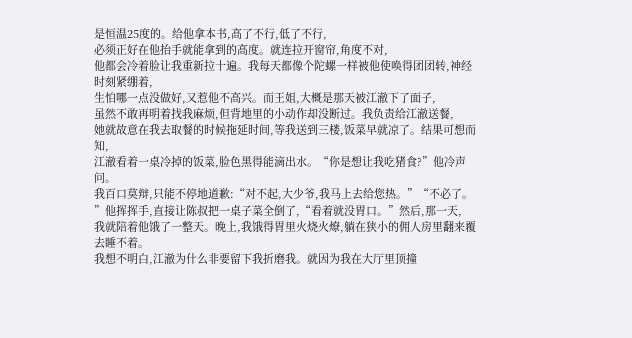是恒温25度的。给他拿本书,高了不行,低了不行,
必须正好在他抬手就能拿到的高度。就连拉开窗帘,角度不对,
他都会冷着脸让我重新拉十遍。我每天都像个陀螺一样被他使唤得团团转,神经时刻紧绷着,
生怕哪一点没做好,又惹他不高兴。而王姐,大概是那天被江澈下了面子,
虽然不敢再明着找我麻烦,但背地里的小动作却没断过。我负责给江澈送餐,
她就故意在我去取餐的时候拖延时间,等我送到三楼,饭菜早就凉了。结果可想而知,
江澈看着一桌冷掉的饭菜,脸色黑得能滴出水。“你是想让我吃猪食?”他冷声问。
我百口莫辩,只能不停地道歉:“对不起,大少爷,我马上去给您热。”“不必了。
”他挥挥手,直接让陈叔把一桌子菜全倒了,“看着就没胃口。”然后,那一天,
我就陪着他饿了一整天。晚上,我饿得胃里火烧火燎,躺在狭小的佣人房里翻来覆去睡不着。
我想不明白,江澈为什么非要留下我折磨我。就因为我在大厅里顶撞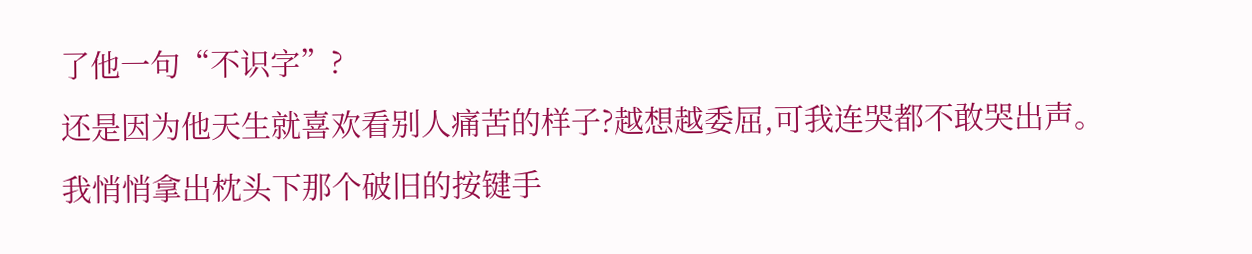了他一句“不识字”?
还是因为他天生就喜欢看别人痛苦的样子?越想越委屈,可我连哭都不敢哭出声。
我悄悄拿出枕头下那个破旧的按键手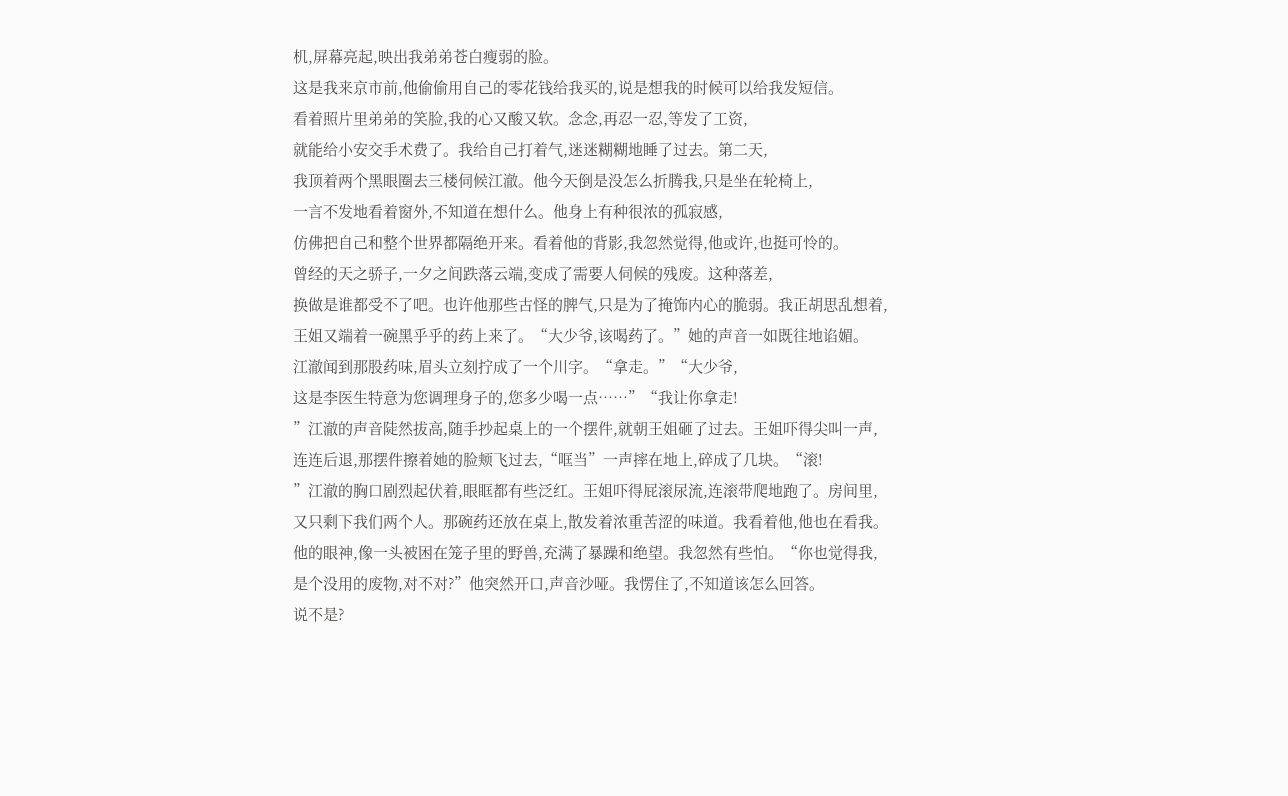机,屏幕亮起,映出我弟弟苍白瘦弱的脸。
这是我来京市前,他偷偷用自己的零花钱给我买的,说是想我的时候可以给我发短信。
看着照片里弟弟的笑脸,我的心又酸又软。念念,再忍一忍,等发了工资,
就能给小安交手术费了。我给自己打着气,迷迷糊糊地睡了过去。第二天,
我顶着两个黑眼圈去三楼伺候江澈。他今天倒是没怎么折腾我,只是坐在轮椅上,
一言不发地看着窗外,不知道在想什么。他身上有种很浓的孤寂感,
仿佛把自己和整个世界都隔绝开来。看着他的背影,我忽然觉得,他或许,也挺可怜的。
曾经的天之骄子,一夕之间跌落云端,变成了需要人伺候的残废。这种落差,
换做是谁都受不了吧。也许他那些古怪的脾气,只是为了掩饰内心的脆弱。我正胡思乱想着,
王姐又端着一碗黑乎乎的药上来了。“大少爷,该喝药了。”她的声音一如既往地谄媚。
江澈闻到那股药味,眉头立刻拧成了一个川字。“拿走。”“大少爷,
这是李医生特意为您调理身子的,您多少喝一点……”“我让你拿走!
”江澈的声音陡然拔高,随手抄起桌上的一个摆件,就朝王姐砸了过去。王姐吓得尖叫一声,
连连后退,那摆件擦着她的脸颊飞过去,“哐当”一声摔在地上,碎成了几块。“滚!
”江澈的胸口剧烈起伏着,眼眶都有些泛红。王姐吓得屁滚尿流,连滚带爬地跑了。房间里,
又只剩下我们两个人。那碗药还放在桌上,散发着浓重苦涩的味道。我看着他,他也在看我。
他的眼神,像一头被困在笼子里的野兽,充满了暴躁和绝望。我忽然有些怕。“你也觉得我,
是个没用的废物,对不对?”他突然开口,声音沙哑。我愣住了,不知道该怎么回答。
说不是?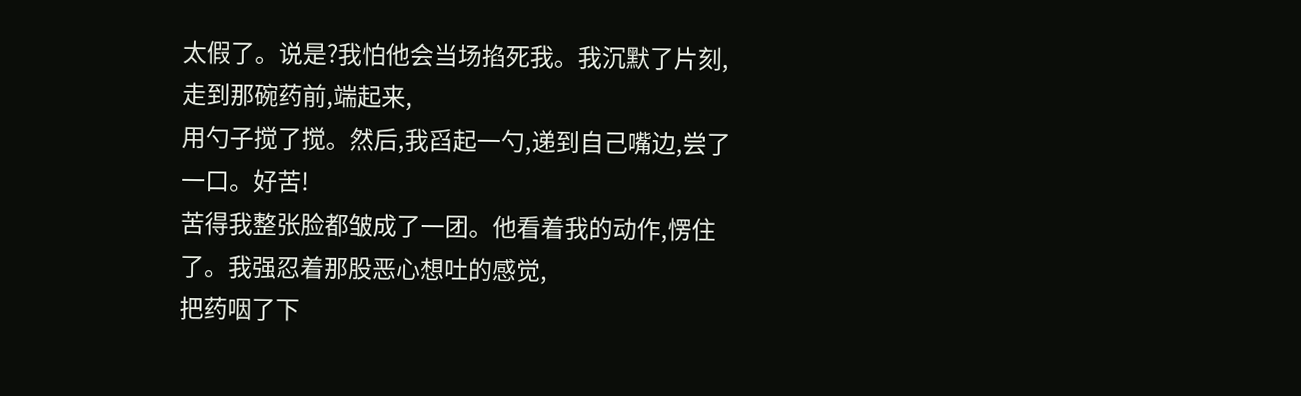太假了。说是?我怕他会当场掐死我。我沉默了片刻,走到那碗药前,端起来,
用勺子搅了搅。然后,我舀起一勺,递到自己嘴边,尝了一口。好苦!
苦得我整张脸都皱成了一团。他看着我的动作,愣住了。我强忍着那股恶心想吐的感觉,
把药咽了下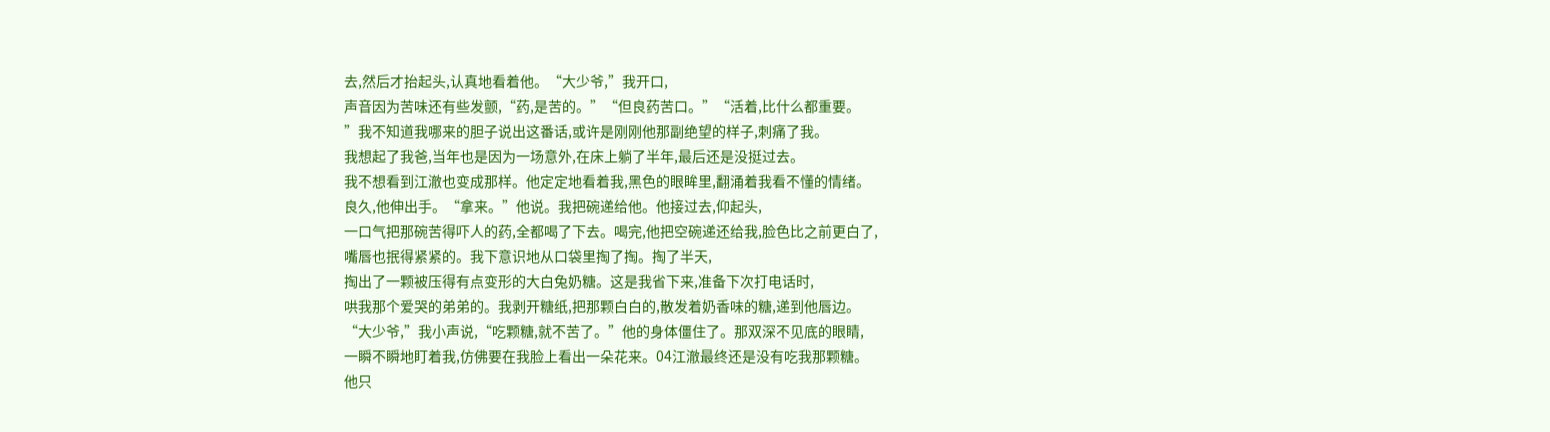去,然后才抬起头,认真地看着他。“大少爷,”我开口,
声音因为苦味还有些发颤,“药,是苦的。”“但良药苦口。”“活着,比什么都重要。
”我不知道我哪来的胆子说出这番话,或许是刚刚他那副绝望的样子,刺痛了我。
我想起了我爸,当年也是因为一场意外,在床上躺了半年,最后还是没挺过去。
我不想看到江澈也变成那样。他定定地看着我,黑色的眼眸里,翻涌着我看不懂的情绪。
良久,他伸出手。“拿来。”他说。我把碗递给他。他接过去,仰起头,
一口气把那碗苦得吓人的药,全都喝了下去。喝完,他把空碗递还给我,脸色比之前更白了,
嘴唇也抿得紧紧的。我下意识地从口袋里掏了掏。掏了半天,
掏出了一颗被压得有点变形的大白兔奶糖。这是我省下来,准备下次打电话时,
哄我那个爱哭的弟弟的。我剥开糖纸,把那颗白白的,散发着奶香味的糖,递到他唇边。
“大少爷,”我小声说,“吃颗糖,就不苦了。”他的身体僵住了。那双深不见底的眼睛,
一瞬不瞬地盯着我,仿佛要在我脸上看出一朵花来。04江澈最终还是没有吃我那颗糖。
他只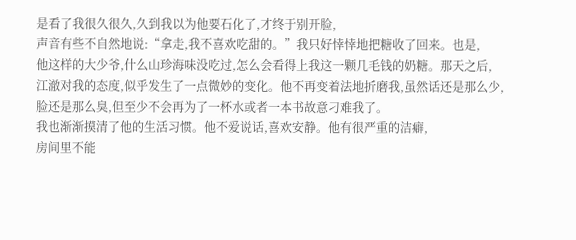是看了我很久很久,久到我以为他要石化了,才终于别开脸,
声音有些不自然地说:“拿走,我不喜欢吃甜的。”我只好悻悻地把糖收了回来。也是,
他这样的大少爷,什么山珍海味没吃过,怎么会看得上我这一颗几毛钱的奶糖。那天之后,
江澈对我的态度,似乎发生了一点微妙的变化。他不再变着法地折磨我,虽然话还是那么少,
脸还是那么臭,但至少不会再为了一杯水或者一本书故意刁难我了。
我也渐渐摸清了他的生活习惯。他不爱说话,喜欢安静。他有很严重的洁癖,
房间里不能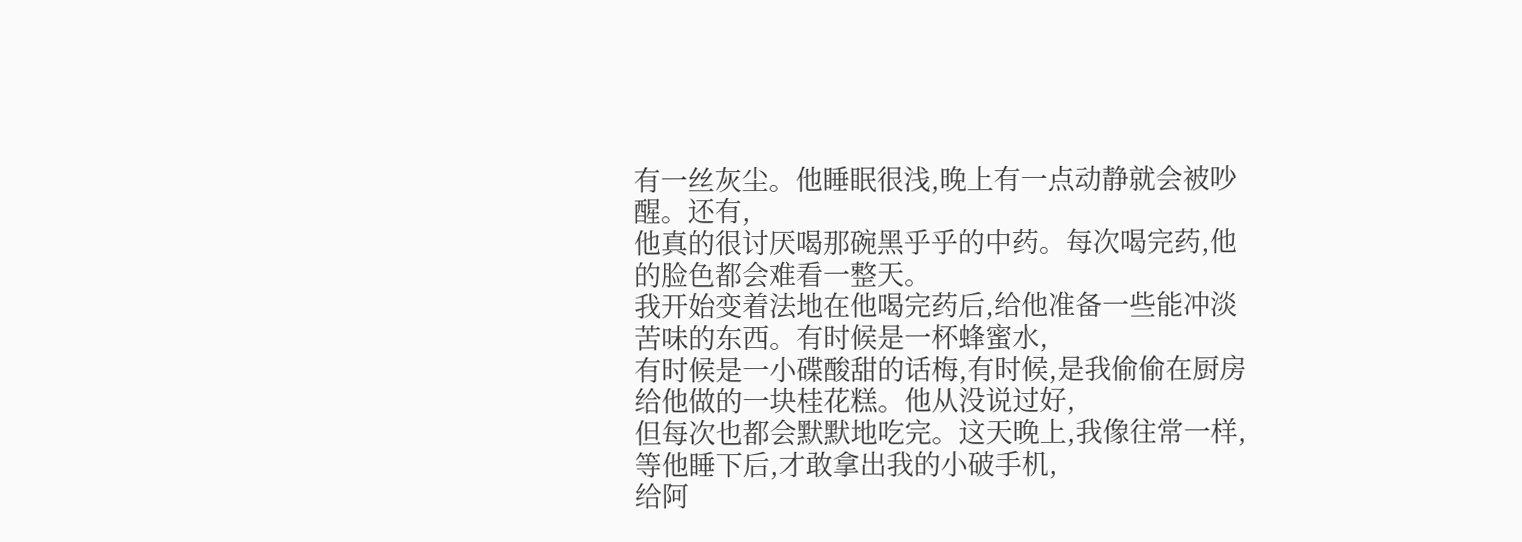有一丝灰尘。他睡眠很浅,晚上有一点动静就会被吵醒。还有,
他真的很讨厌喝那碗黑乎乎的中药。每次喝完药,他的脸色都会难看一整天。
我开始变着法地在他喝完药后,给他准备一些能冲淡苦味的东西。有时候是一杯蜂蜜水,
有时候是一小碟酸甜的话梅,有时候,是我偷偷在厨房给他做的一块桂花糕。他从没说过好,
但每次也都会默默地吃完。这天晚上,我像往常一样,等他睡下后,才敢拿出我的小破手机,
给阿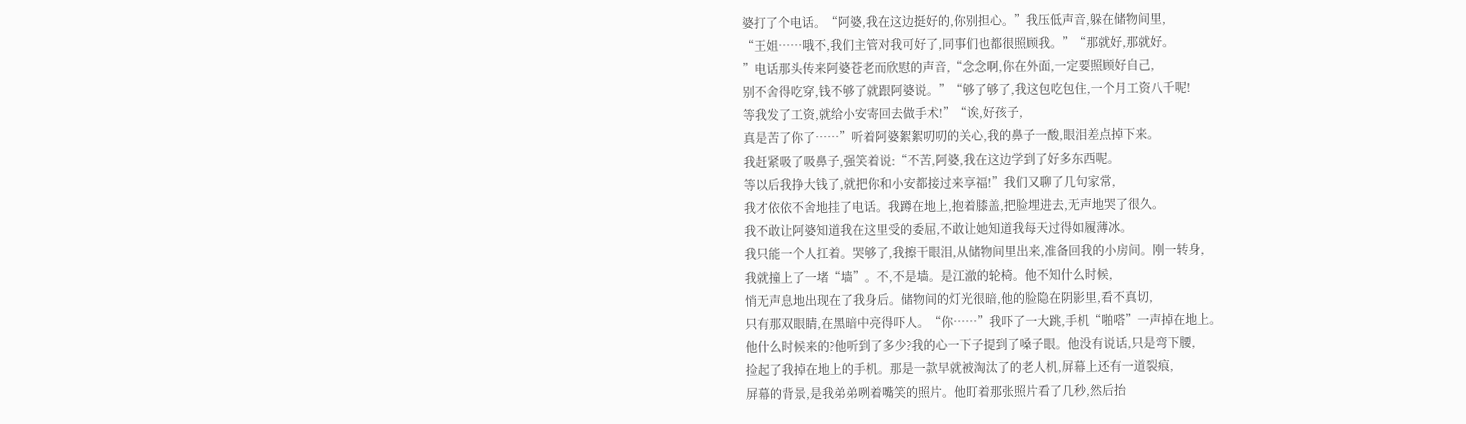婆打了个电话。“阿婆,我在这边挺好的,你别担心。”我压低声音,躲在储物间里,
“王姐……哦不,我们主管对我可好了,同事们也都很照顾我。”“那就好,那就好。
”电话那头传来阿婆苍老而欣慰的声音,“念念啊,你在外面,一定要照顾好自己,
别不舍得吃穿,钱不够了就跟阿婆说。”“够了够了,我这包吃包住,一个月工资八千呢!
等我发了工资,就给小安寄回去做手术!”“诶,好孩子,
真是苦了你了……”听着阿婆絮絮叨叨的关心,我的鼻子一酸,眼泪差点掉下来。
我赶紧吸了吸鼻子,强笑着说:“不苦,阿婆,我在这边学到了好多东西呢。
等以后我挣大钱了,就把你和小安都接过来享福!”我们又聊了几句家常,
我才依依不舍地挂了电话。我蹲在地上,抱着膝盖,把脸埋进去,无声地哭了很久。
我不敢让阿婆知道我在这里受的委屈,不敢让她知道我每天过得如履薄冰。
我只能一个人扛着。哭够了,我擦干眼泪,从储物间里出来,准备回我的小房间。刚一转身,
我就撞上了一堵“墙”。不,不是墙。是江澈的轮椅。他不知什么时候,
悄无声息地出现在了我身后。储物间的灯光很暗,他的脸隐在阴影里,看不真切,
只有那双眼睛,在黑暗中亮得吓人。“你……”我吓了一大跳,手机“啪嗒”一声掉在地上。
他什么时候来的?他听到了多少?我的心一下子提到了嗓子眼。他没有说话,只是弯下腰,
捡起了我掉在地上的手机。那是一款早就被淘汰了的老人机,屏幕上还有一道裂痕,
屏幕的背景,是我弟弟咧着嘴笑的照片。他盯着那张照片看了几秒,然后抬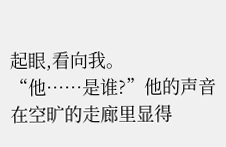起眼,看向我。
“他……是谁?”他的声音在空旷的走廊里显得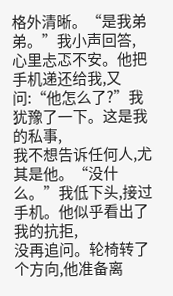格外清晰。“是我弟弟。”我小声回答,
心里忐忑不安。他把手机递还给我,又问:“他怎么了?”我犹豫了一下。这是我的私事,
我不想告诉任何人,尤其是他。“没什么。”我低下头,接过手机。他似乎看出了我的抗拒,
没再追问。轮椅转了个方向,他准备离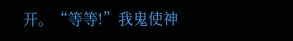开。“等等!”我鬼使神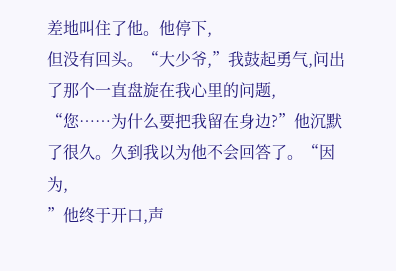差地叫住了他。他停下,
但没有回头。“大少爷,”我鼓起勇气,问出了那个一直盘旋在我心里的问题,
“您……为什么要把我留在身边?”他沉默了很久。久到我以为他不会回答了。“因为,
”他终于开口,声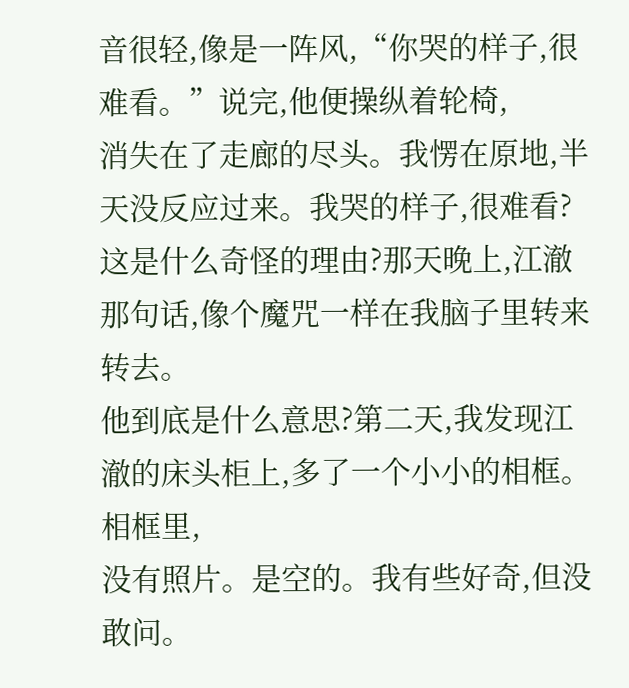音很轻,像是一阵风,“你哭的样子,很难看。”说完,他便操纵着轮椅,
消失在了走廊的尽头。我愣在原地,半天没反应过来。我哭的样子,很难看?
这是什么奇怪的理由?那天晚上,江澈那句话,像个魔咒一样在我脑子里转来转去。
他到底是什么意思?第二天,我发现江澈的床头柜上,多了一个小小的相框。相框里,
没有照片。是空的。我有些好奇,但没敢问。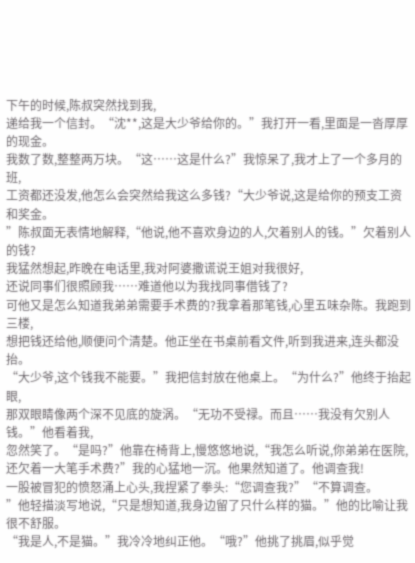下午的时候,陈叔突然找到我,
递给我一个信封。“沈**,这是大少爷给你的。”我打开一看,里面是一沓厚厚的现金。
我数了数,整整两万块。“这……这是什么?”我惊呆了,我才上了一个多月的班,
工资都还没发,他怎么会突然给我这么多钱?“大少爷说,这是给你的预支工资和奖金。
”陈叔面无表情地解释,“他说,他不喜欢身边的人,欠着别人的钱。”欠着别人的钱?
我猛然想起,昨晚在电话里,我对阿婆撒谎说王姐对我很好,
还说同事们很照顾我……难道他以为我找同事借钱了?
可他又是怎么知道我弟弟需要手术费的?我拿着那笔钱,心里五味杂陈。我跑到三楼,
想把钱还给他,顺便问个清楚。他正坐在书桌前看文件,听到我进来,连头都没抬。
“大少爷,这个钱我不能要。”我把信封放在他桌上。“为什么?”他终于抬起眼,
那双眼睛像两个深不见底的旋涡。“无功不受禄。而且……我没有欠别人钱。”他看着我,
忽然笑了。“是吗?”他靠在椅背上,慢悠悠地说,“我怎么听说,你弟弟在医院,
还欠着一大笔手术费?”我的心猛地一沉。他果然知道了。他调查我!
一股被冒犯的愤怒涌上心头,我捏紧了拳头:“您调查我?”“不算调查。
”他轻描淡写地说,“只是想知道,我身边留了只什么样的猫。”他的比喻让我很不舒服。
“我是人,不是猫。”我冷冷地纠正他。“哦?”他挑了挑眉,似乎觉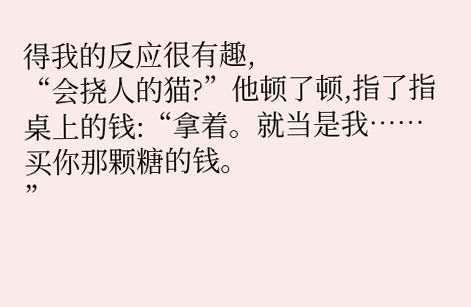得我的反应很有趣,
“会挠人的猫?”他顿了顿,指了指桌上的钱:“拿着。就当是我……买你那颗糖的钱。
”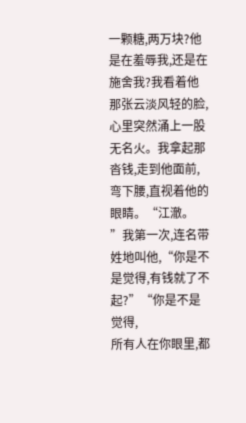一颗糖,两万块?他是在羞辱我,还是在施舍我?我看着他那张云淡风轻的脸,
心里突然涌上一股无名火。我拿起那沓钱,走到他面前,弯下腰,直视着他的眼睛。“江澈。
”我第一次,连名带姓地叫他,“你是不是觉得,有钱就了不起?”“你是不是觉得,
所有人在你眼里,都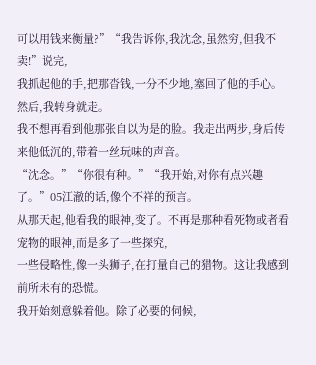可以用钱来衡量?”“我告诉你,我沈念,虽然穷,但我不卖!”说完,
我抓起他的手,把那沓钱,一分不少地,塞回了他的手心。然后,我转身就走。
我不想再看到他那张自以为是的脸。我走出两步,身后传来他低沉的,带着一丝玩味的声音。
“沈念。”“你很有种。”“我开始,对你有点兴趣了。”05江澈的话,像个不祥的预言。
从那天起,他看我的眼神,变了。不再是那种看死物或者看宠物的眼神,而是多了一些探究,
一些侵略性,像一头狮子,在打量自己的猎物。这让我感到前所未有的恐慌。
我开始刻意躲着他。除了必要的伺候,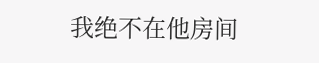我绝不在他房间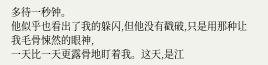多待一秒钟。
他似乎也看出了我的躲闪,但他没有戳破,只是用那种让我毛骨悚然的眼神,
一天比一天更露骨地盯着我。这天,是江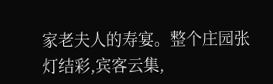家老夫人的寿宴。整个庄园张灯结彩,宾客云集,